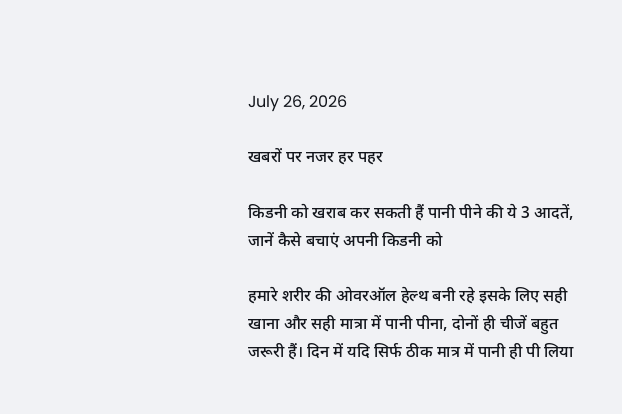July 26, 2026

खबरों पर नजर हर पहर

किडनी को खराब कर सकती हैं पानी पीने की ये 3 आदतें, जानें कैसे बचाएं अपनी किडनी को

हमारे शरीर की ओवरऑल हेल्थ बनी रहे इसके लिए सही खाना और सही मात्रा में पानी पीना, दोनों ही चीजें बहुत जरूरी हैं। दिन में यदि सिर्फ ठीक मात्र में पानी ही पी लिया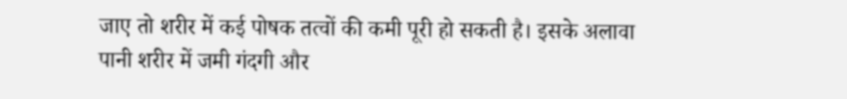जाए तो शरीर में कई पोषक तत्वों की कमी पूरी हो सकती है। इसके अलावा पानी शरीर में जमी गंदगी और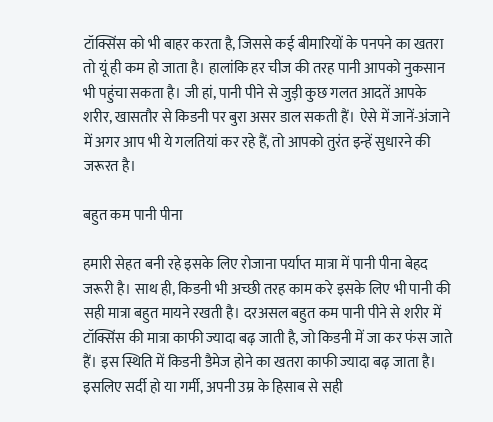टॉक्सिंस को भी बाहर करता है, जिससे कई बीमारियों के पनपने का खतरा तो यूं ही कम हो जाता है। हालांकि हर चीज की तरह पानी आपको नुकसान भी पहुंचा सकता है। जी हां, पानी पीने से जुड़ी कुछ गलत आदतें आपके शरीर, खासतौर से किडनी पर बुरा असर डाल सकती हैं। ऐसे में जानें-अंजाने में अगर आप भी ये गलतियां कर रहे हैं, तो आपको तुरंत इन्हें सुधारने की जरूरत है।

बहुत कम पानी पीना

हमारी सेहत बनी रहे इसके लिए रोजाना पर्याप्त मात्रा में पानी पीना बेहद जरूरी है। साथ ही, किडनी भी अच्छी तरह काम करे इसके लिए भी पानी की सही मात्रा बहुत मायने रखती है। दरअसल बहुत कम पानी पीने से शरीर में टॉक्सिंस की मात्रा काफी ज्यादा बढ़ जाती है, जो किडनी में जा कर फंस जाते हैं। इस स्थिति में किडनी डैमेज होने का खतरा काफी ज्यादा बढ़ जाता है। इसलिए सर्दी हो या गर्मी, अपनी उम्र के हिसाब से सही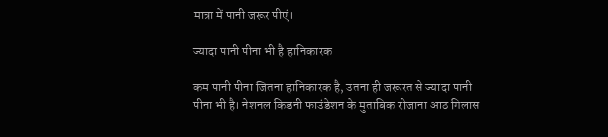मात्रा में पानी जरूर पीएं।

ज्यादा पानी पीना भी है हानिकारक

कम पानी पीना जितना हानिकारक है, उतना ही जरूरत से ज्यादा पानी पीना भी है। नेशनल किडनी फाउंडेशन के मुताबिक रोजाना आठ गिलास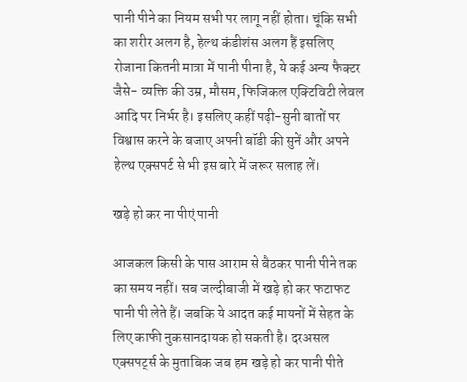पानी पीने का नियम सभी पर लागू नहीं होता। चूंकि सभी का शरीर अलग है, हेल्थ कंडीशंस अलग हैं इसलिए रोजाना कितनी मात्रा में पानी पीना है, ये कई अन्य फैक्टर जैसे- व्यक्ति की उम्र, मौसम, फिजिकल एक्टिविटी लेवल आदि पर निर्भर है। इसलिए कहीं पढ़ी-सुनी बातों पर विश्वास करने के बजाए अपनी बॉडी की सुनें और अपने हेल्थ एक्सपर्ट से भी इस बारे में जरूर सलाह लें।

खड़े हो कर ना पीएं पानी

आजकल किसी के पास आराम से बैठकर पानी पीने तक का समय नहीं। सब जल्दीबाजी में खड़े हो कर फटाफट पानी पी लेते हैं। जबकि ये आदत कई मायनों में सेहत के लिए काफी नुकसानदायक हो सकती है। दरअसल एक्सपर्ट्स के मुताबिक जब हम खड़े हो कर पानी पीते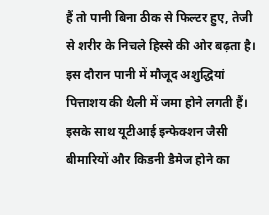हैं तो पानी बिना ठीक से फिल्टर हुए, तेजी से शरीर के निचले हिस्से की ओर बढ़ता है। इस दौरान पानी में मौजूद अशुद्धियां पित्ताशय की थैली में जमा होने लगती हैं। इसके साथ यूटीआई इन्फेक्शन जैसी बीमारियों और किडनी डैमेज होने का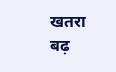खतरा बढ़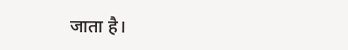जाता है।